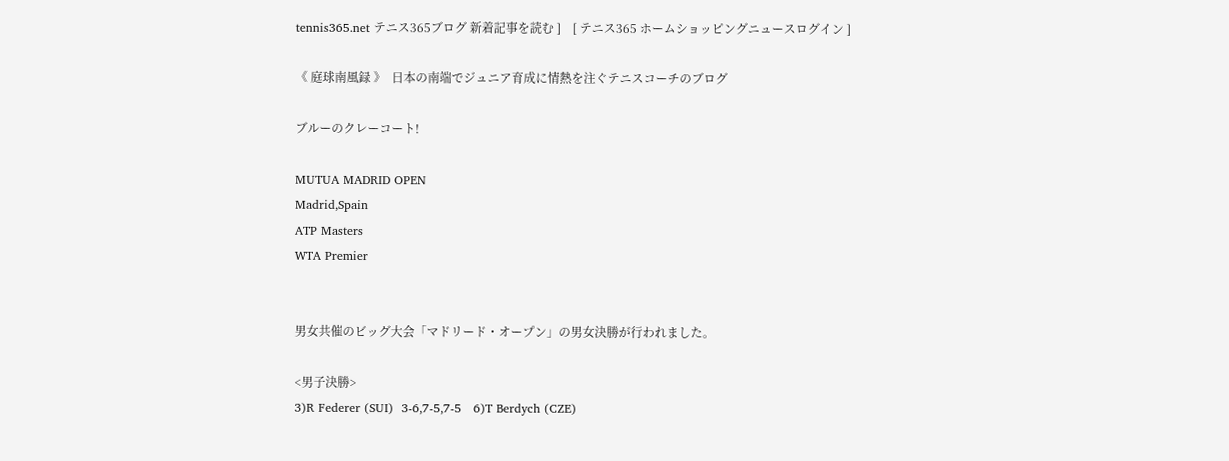tennis365.net テニス365ブログ 新着記事を読む ]    [ テニス365 ホームショッピングニュースログイン ]

《 庭球南風録 》  日本の南端でジュニア育成に情熱を注ぐテニスコーチのブログ

ブルーのクレーコート!

MUTUA MADRID OPEN
Madrid,Spain
ATP Masters
WTA Premier


男女共催のビッグ大会「マドリード・オープン」の男女決勝が行われました。

<男子決勝>
3)R Federer (SUI)  3-6,7-5,7-5   6)T Berdych (CZE)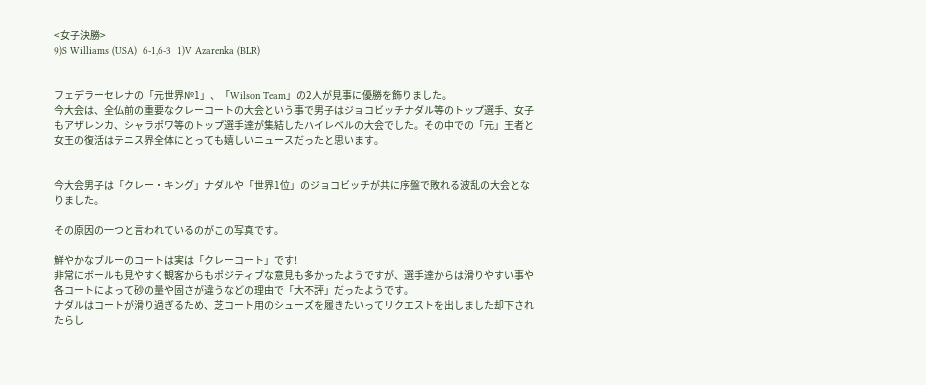<女子決勝>
9)S Williams (USA)  6-1,6-3  1)V Azarenka (BLR)


フェデラーセレナの「元世界№1」、「Wilson Team」の2人が見事に優勝を飾りました。
今大会は、全仏前の重要なクレーコートの大会という事で男子はジョコビッチナダル等のトップ選手、女子もアザレンカ、シャラポワ等のトップ選手達が集結したハイレベルの大会でした。その中での「元」王者と女王の復活はテニス界全体にとっても嬉しいニュースだったと思います。


今大会男子は「クレー・キング」ナダルや「世界1位」のジョコビッチが共に序盤で敗れる波乱の大会となりました。

その原因の一つと言われているのがこの写真です。

鮮やかなブルーのコートは実は「クレーコート」です!
非常にボールも見やすく観客からもポジティブな意見も多かったようですが、選手達からは滑りやすい事や各コートによって砂の量や固さが違うなどの理由で「大不評」だったようです。
ナダルはコートが滑り過ぎるため、芝コート用のシューズを履きたいってリクエストを出しました却下されたらし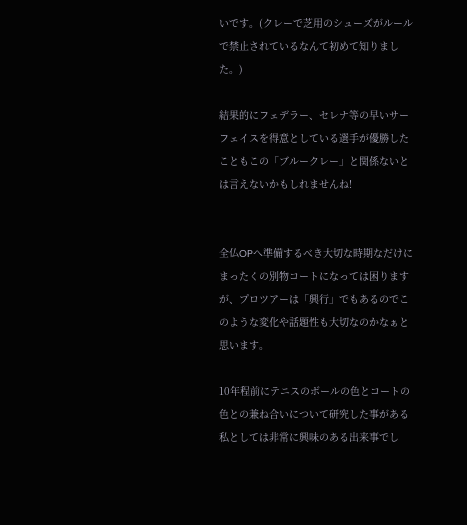いです。(クレーで芝用のシューズがルールで禁止されているなんて初めて知りました。)

結果的にフェデラー、セレナ等の早いサーフェイスを得意としている選手が優勝したこともこの「ブルークレー」と関係ないとは言えないかもしれませんね!


全仏OPへ準備するべき大切な時期なだけにまったくの別物コートになっては困りますが、プロツアーは「興行」でもあるのでこのような変化や話題性も大切なのかなぁと思います。

10年程前にテニスのボールの色とコートの色との兼ね合いについて研究した事がある私としては非常に興味のある出来事でし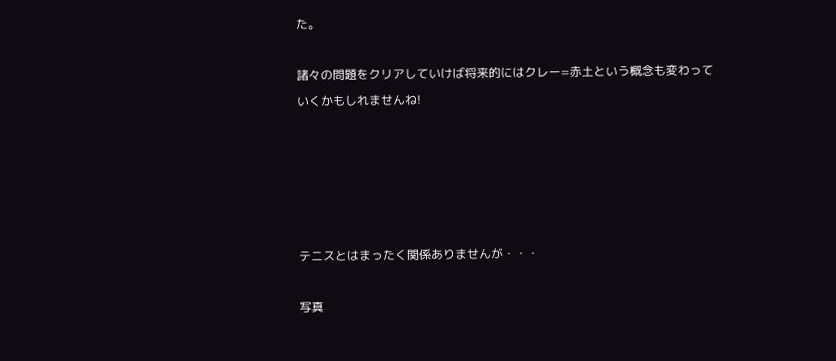た。

諸々の問題をクリアしていけば将来的にはクレー=赤土という概念も変わっていくかもしれませんね!





テニスとはまったく関係ありませんが・・・

写真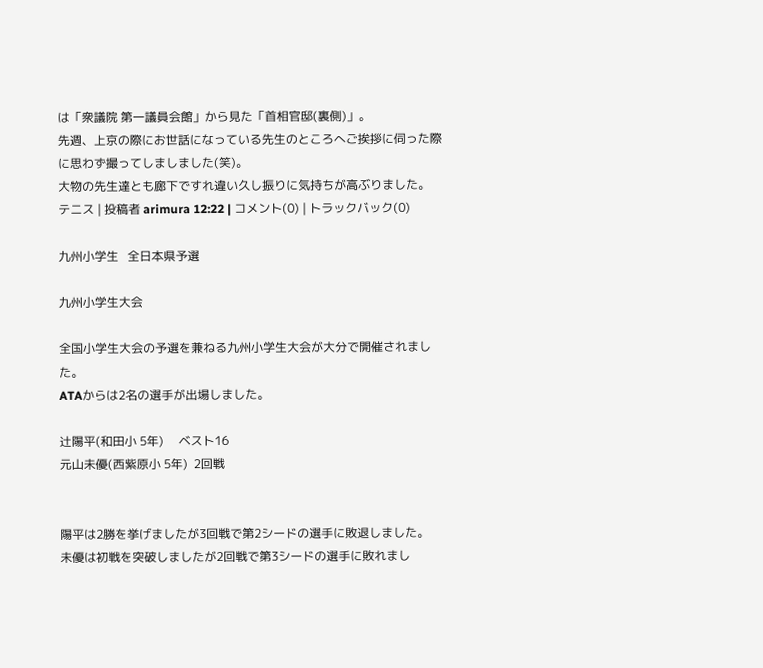は「衆議院 第一議員会館」から見た「首相官邸(裏側)」。
先週、上京の際にお世話になっている先生のところへご挨拶に伺った際に思わず撮ってしましました(笑)。
大物の先生達とも廊下ですれ違い久し振りに気持ちが高ぶりました。
テニス | 投稿者 arimura 12:22 | コメント(0) | トラックバック(0)

九州小学生   全日本県予選

九州小学生大会

全国小学生大会の予選を兼ねる九州小学生大会が大分で開催されました。
ATAからは2名の選手が出場しました。

辻陽平(和田小 5年)     ベスト16
元山未優(西紫原小 5年)  2回戦


陽平は2勝を挙げましたが3回戦で第2シードの選手に敗退しました。
未優は初戦を突破しましたが2回戦で第3シードの選手に敗れまし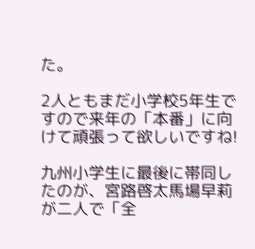た。

2人ともまだ小学校5年生ですので来年の「本番」に向けて頑張って欲しいですね!

九州小学生に最後に帯同したのが、宮路啓太馬場早莉が二人で「全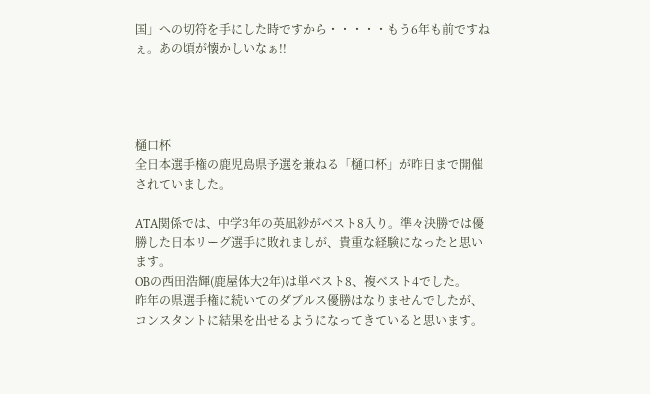国」への切符を手にした時ですから・・・・・もう6年も前ですねぇ。あの頃が懐かしいなぁ!!




樋口杯
全日本選手権の鹿児島県予選を兼ねる「樋口杯」が昨日まで開催されていました。

ATA関係では、中学3年の英凪紗がベスト8入り。準々決勝では優勝した日本リーグ選手に敗れましが、貴重な経験になったと思います。
OBの西田浩輝(鹿屋体大2年)は単ベスト8、複ベスト4でした。
昨年の県選手権に続いてのダブルス優勝はなりませんでしたが、コンスタントに結果を出せるようになってきていると思います。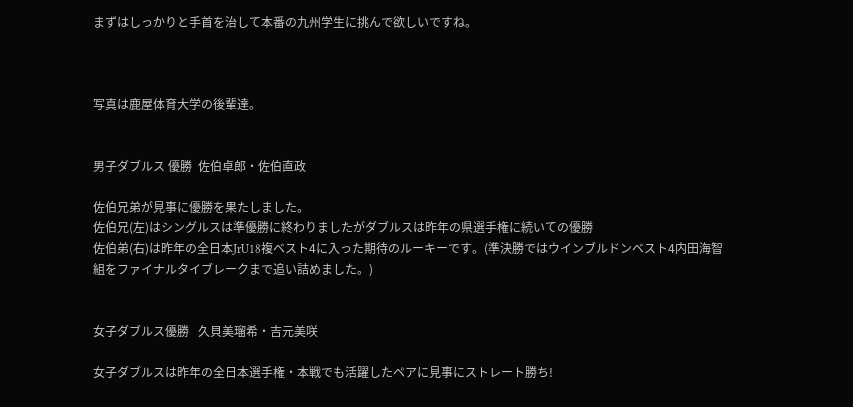まずはしっかりと手首を治して本番の九州学生に挑んで欲しいですね。



写真は鹿屋体育大学の後輩達。


男子ダブルス 優勝  佐伯卓郎・佐伯直政

佐伯兄弟が見事に優勝を果たしました。
佐伯兄(左)はシングルスは準優勝に終わりましたがダブルスは昨年の県選手権に続いての優勝
佐伯弟(右)は昨年の全日本JrU18複ベスト4に入った期待のルーキーです。(準決勝ではウインブルドンベスト4内田海智組をファイナルタイブレークまで追い詰めました。)


女子ダブルス優勝   久貝美瑠希・吉元美咲

女子ダブルスは昨年の全日本選手権・本戦でも活躍したペアに見事にストレート勝ち!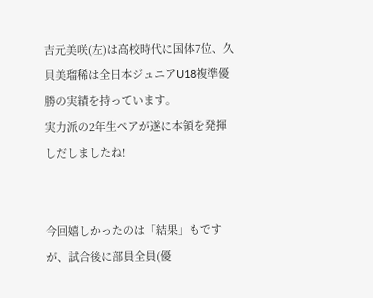吉元美咲(左)は高校時代に国体7位、久貝美瑠稀は全日本ジュニアU18複準優勝の実績を持っています。
実力派の2年生ペアが遂に本領を発揮しだしましたね!


今回嬉しかったのは「結果」もですが、試合後に部員全員(優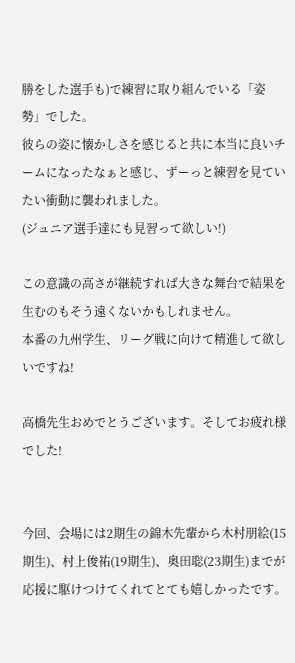勝をした選手も)で練習に取り組んでいる「姿勢」でした。
彼らの姿に懐かしさを感じると共に本当に良いチームになったなぁと感じ、ずーっと練習を見ていたい衝動に襲われました。
(ジュニア選手達にも見習って欲しい!)

この意識の高さが継続すれば大きな舞台で結果を生むのもそう遠くないかもしれません。
本番の九州学生、リーグ戦に向けて精進して欲しいですね!

高橋先生おめでとうございます。そしてお疲れ様でした!


今回、会場には2期生の錦木先輩から木村朋絵(15期生)、村上俊祐(19期生)、奥田聡(23期生)までが応援に駆けつけてくれてとても嬉しかったです。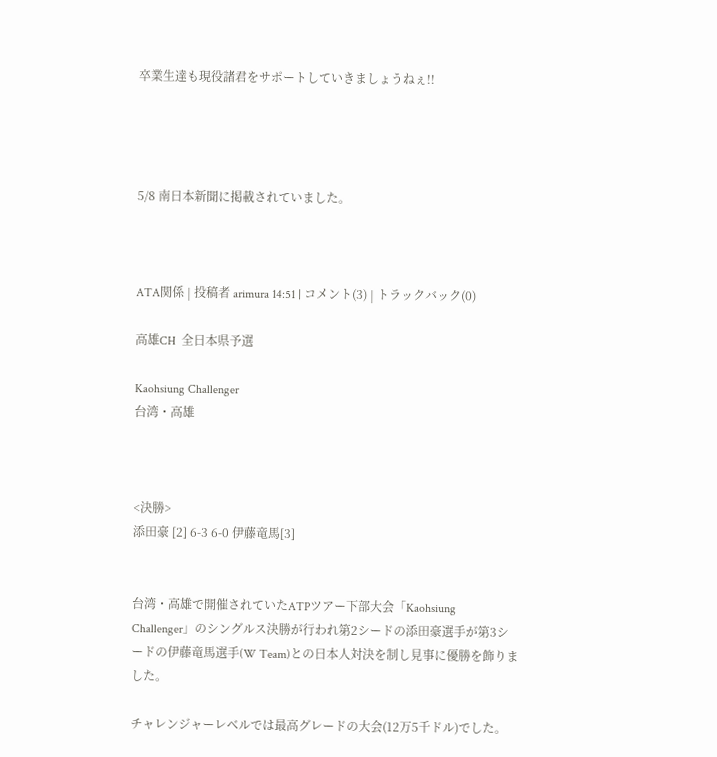卒業生達も現役諸君をサポートしていきましょうねぇ!!




5/8 南日本新聞に掲載されていました。



ATA関係 | 投稿者 arimura 14:51 | コメント(3) | トラックバック(0)

高雄CH  全日本県予選

Kaohsiung Challenger
台湾・高雄



<決勝>
添田豪 [2] 6-3 6-0 伊藤竜馬[3]


台湾・高雄で開催されていたATPツアー下部大会「Kaohsiung Challenger」のシングルス決勝が行われ第2シードの添田豪選手が第3シードの伊藤竜馬選手(W Team)との日本人対決を制し見事に優勝を飾りました。

チャレンジャーレベルでは最高グレードの大会(12万5千ドル)でした。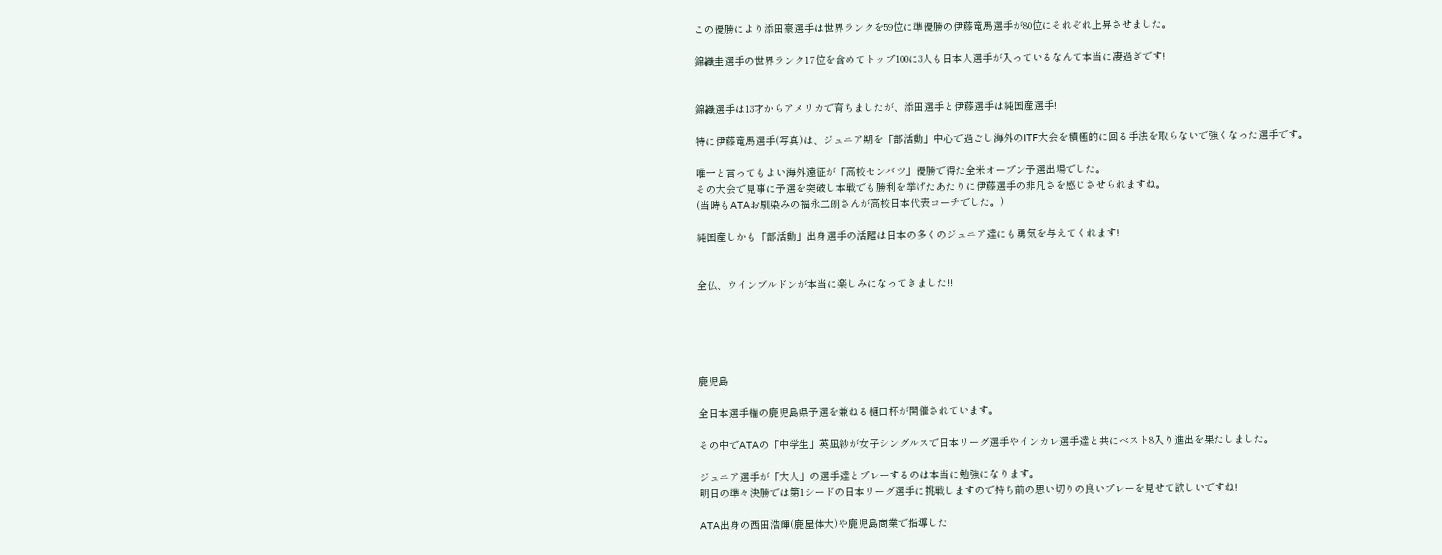この優勝により添田豪選手は世界ランクを59位に準優勝の伊藤竜馬選手が80位にそれぞれ上昇させました。

錦織圭選手の世界ランク17位を含めてトップ100に3人も日本人選手が入っているなんて本当に凄過ぎです!


錦織選手は13才からアメリカで育ちましたが、添田選手と伊藤選手は純国産選手!

特に伊藤竜馬選手(写真)は、ジュニア期を「部活動」中心で過ごし海外のITF大会を積極的に回る手法を取らないで強くなった選手です。

唯一と言ってもよい海外遠征が「高校センバツ」優勝で得た全米オープン予選出場でした。
その大会で見事に予選を突破し本戦でも勝利を挙げたあたりに伊藤選手の非凡さを感じさせられますね。
(当時もATAお馴染みの福永二朗さんが高校日本代表コーチでした。)

純国産しかも「部活動」出身選手の活躍は日本の多くのジュニア達にも勇気を与えてくれます!


全仏、ウインブルドンが本当に楽しみになってきました!!





鹿児島

全日本選手権の鹿児島県予選を兼ねる樋口杯が開催されています。

その中でATAの「中学生」英凪紗が女子シングルスで日本リーグ選手やインカレ選手達と共にベスト8入り進出を果たしました。

ジュニア選手が「大人」の選手達とプレーするのは本当に勉強になります。
明日の準々決勝では第1シードの日本リーグ選手に挑戦しますので持ち前の思い切りの良いプレーを見せて欲しいですね!

ATA出身の西田浩輝(鹿屋体大)や鹿児島商業で指導した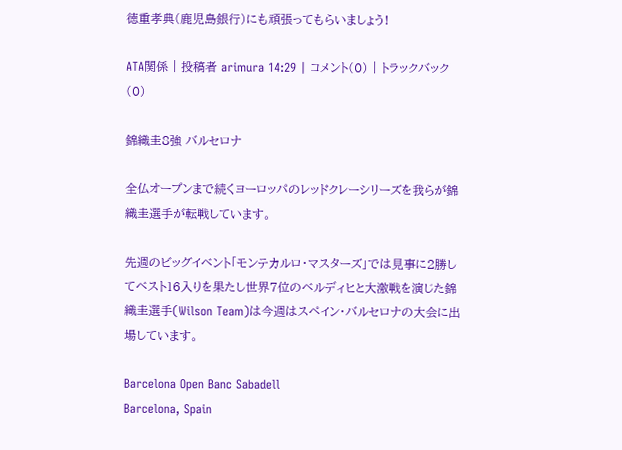徳重孝典(鹿児島銀行)にも頑張ってもらいましょう!

ATA関係 | 投稿者 arimura 14:29 | コメント(0) | トラックバック(0)

錦織圭8強 バルセロナ

全仏オープンまで続くヨーロッパのレッドクレーシリーズを我らが錦織圭選手が転戦しています。

先週のビッグイベント「モンテカルロ・マスターズ」では見事に2勝してベスト16入りを果たし世界7位のベルディヒと大激戦を演じた錦織圭選手(Wilson Team)は今週はスペイン・バルセロナの大会に出場しています。

Barcelona Open Banc Sabadell
Barcelona, Spain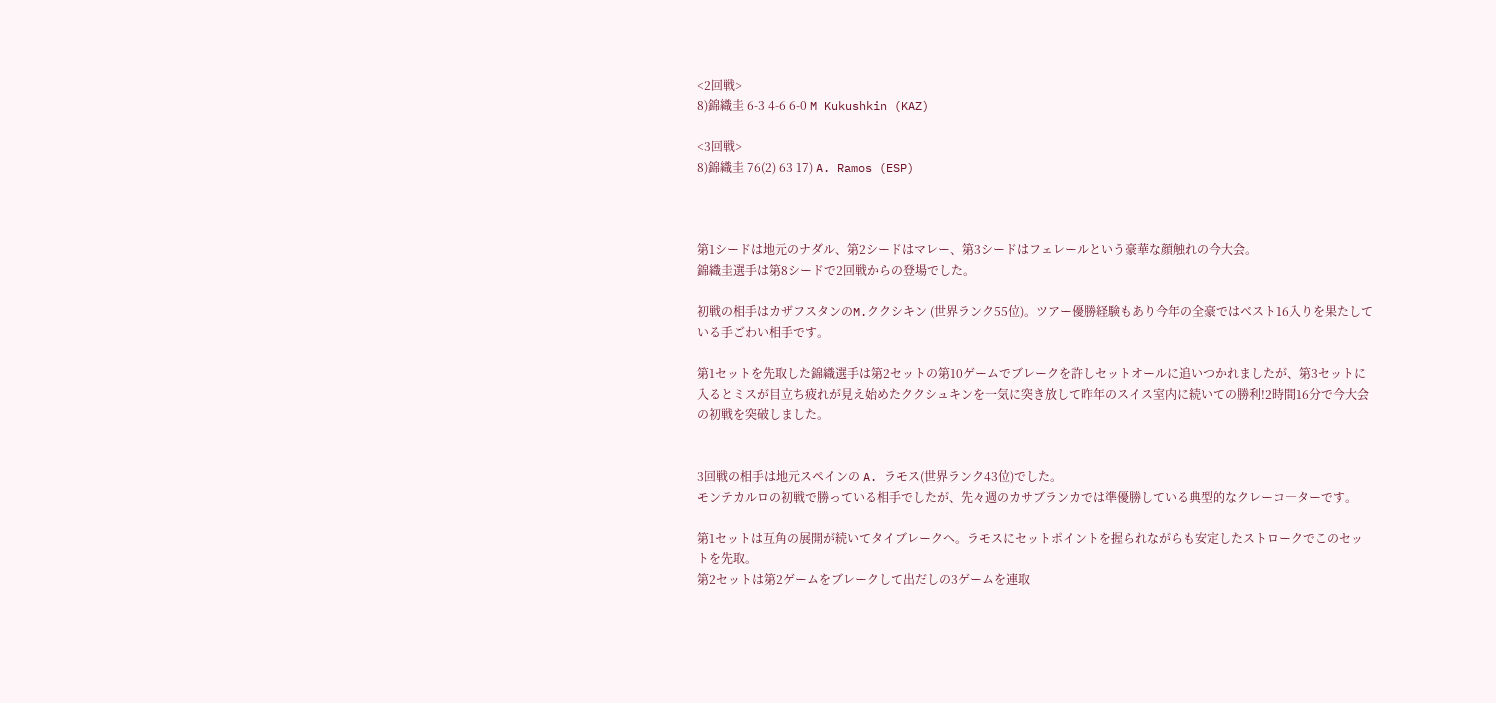<2回戦>
8)錦織圭 6-3 4-6 6-0 M Kukushkin (KAZ)

<3回戦>
8)錦織圭 76(2) 63 17) A. Ramos (ESP)



第1シードは地元のナダル、第2シードはマレー、第3シードはフェレールという豪華な顔触れの今大会。
錦織圭選手は第8シードで2回戦からの登場でした。

初戦の相手はカザフスタンのM.ククシキン (世界ランク55位)。ツアー優勝経験もあり今年の全豪ではベスト16入りを果たしている手ごわい相手です。

第1セットを先取した錦織選手は第2セットの第10ゲームでブレークを許しセットオールに追いつかれましたが、第3セットに入るとミスが目立ち疲れが見え始めたククシュキンを一気に突き放して昨年のスイス室内に続いての勝利!2時間16分で今大会の初戦を突破しました。


3回戦の相手は地元スペインの A. ラモス(世界ランク43位)でした。
モンテカルロの初戦で勝っている相手でしたが、先々週のカサブランカでは準優勝している典型的なクレーコ―ターです。

第1セットは互角の展開が続いてタイブレークへ。ラモスにセットポイントを握られながらも安定したストロークでこのセットを先取。
第2セットは第2ゲームをブレークして出だしの3ゲームを連取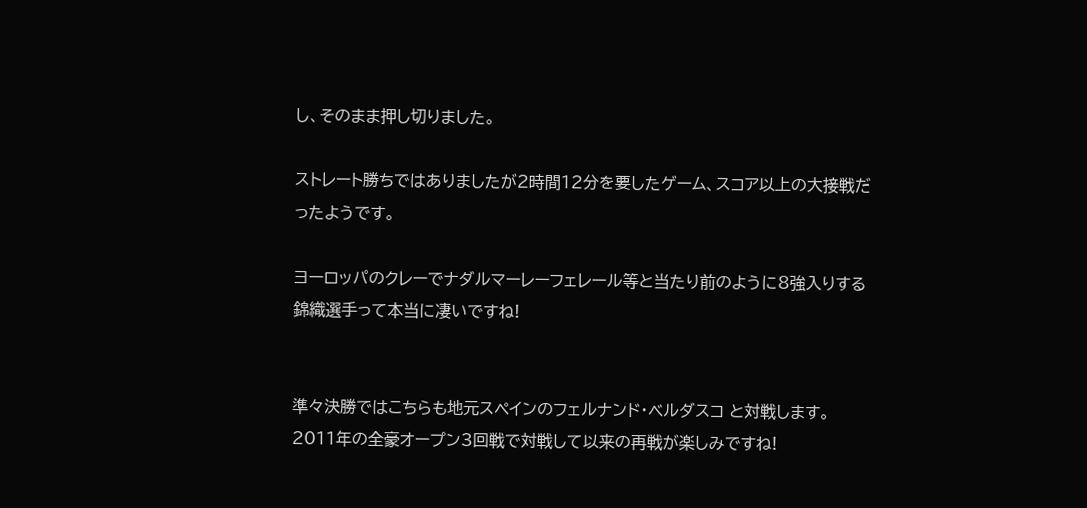し、そのまま押し切りました。

ストレート勝ちではありましたが2時間12分を要したゲーム、スコア以上の大接戦だったようです。

ヨーロッパのクレーでナダルマーレーフェレール等と当たり前のように8強入りする錦織選手って本当に凄いですね!


準々決勝ではこちらも地元スペインのフェルナンド・ベルダスコ と対戦します。
2011年の全豪オープン3回戦で対戦して以来の再戦が楽しみですね!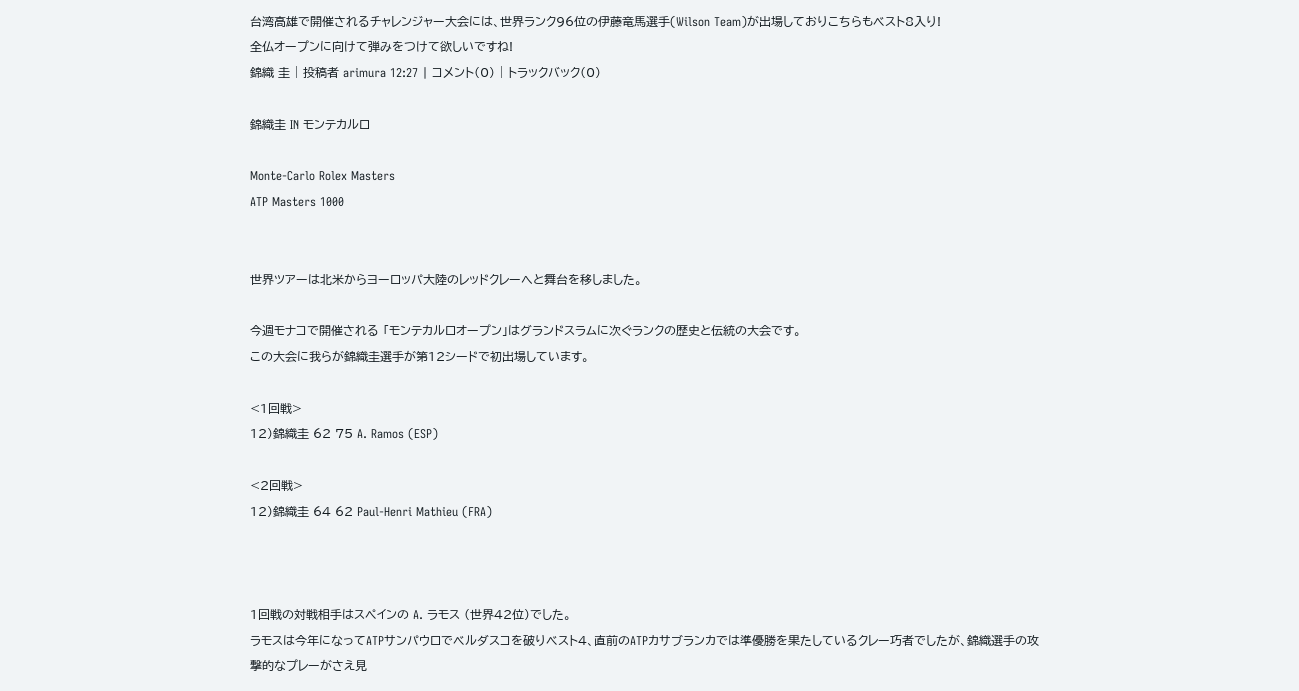台湾高雄で開催されるチャレンジャー大会には、世界ランク96位の伊藤竜馬選手(Wilson Team)が出場しておりこちらもベスト8入り!
全仏オープンに向けて弾みをつけて欲しいですね!
錦織 圭 | 投稿者 arimura 12:27 | コメント(0) | トラックバック(0)

錦織圭 IN モンテカルロ

Monte-Carlo Rolex Masters
ATP Masters 1000


世界ツアーは北米からヨーロッパ大陸のレッドクレーへと舞台を移しました。

今週モナコで開催される 「モンテカルロオープン」はグランドスラムに次ぐランクの歴史と伝統の大会です。
この大会に我らが錦織圭選手が第12シードで初出場しています。

<1回戦>
12)錦織圭 62 75 A. Ramos (ESP)

<2回戦>
12)錦織圭 64 62 Paul-Henri Mathieu (FRA)



1回戦の対戦相手はスペインの A. ラモス (世界42位)でした。
ラモスは今年になってATPサンパウロでベルダスコを破りベスト4、直前のATPカサブランカでは準優勝を果たしているクレー巧者でしたが、錦織選手の攻撃的なプレーがさえ見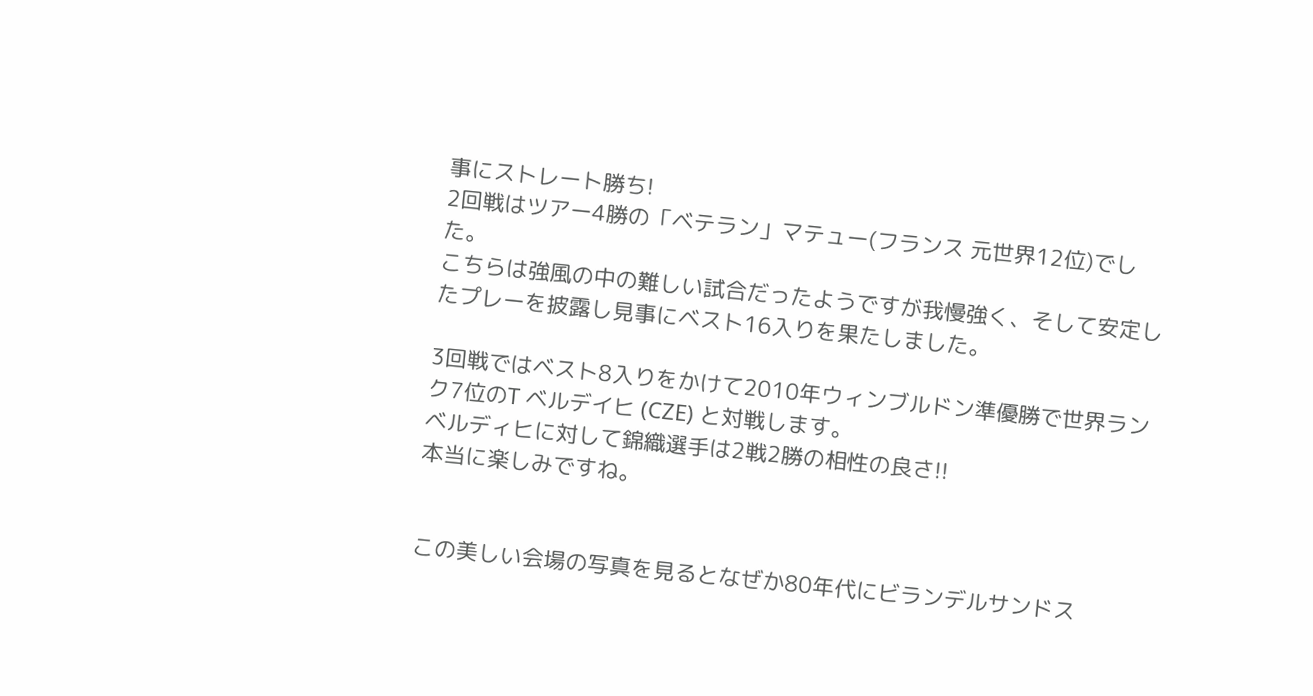事にストレート勝ち!
2回戦はツアー4勝の「ベテラン」マテュー(フランス 元世界12位)でした。
こちらは強風の中の難しい試合だったようですが我慢強く、そして安定したプレーを披露し見事にベスト16入りを果たしました。

3回戦ではベスト8入りをかけて2010年ウィンブルドン準優勝で世界ランク7位のT ベルデイヒ (CZE) と対戦します。
ベルディヒに対して錦織選手は2戦2勝の相性の良さ!!
本当に楽しみですね。


この美しい会場の写真を見るとなぜか80年代にビランデルサンドス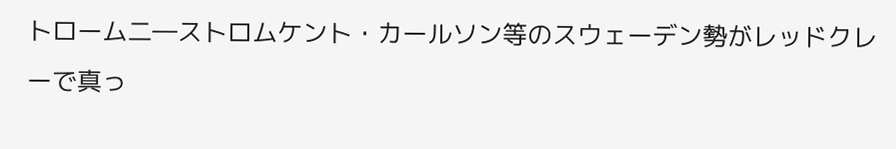トローム二―ストロムケント・カールソン等のスウェーデン勢がレッドクレーで真っ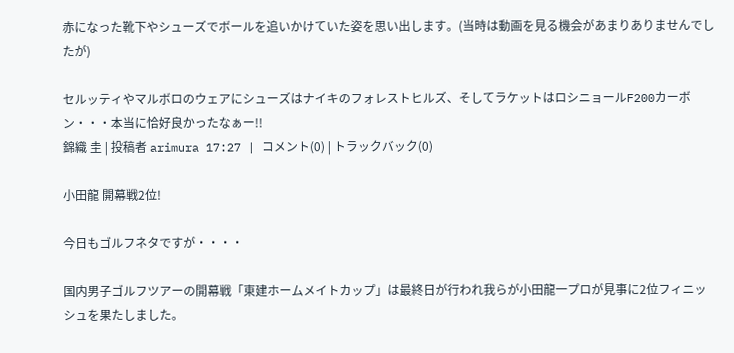赤になった靴下やシューズでボールを追いかけていた姿を思い出します。(当時は動画を見る機会があまりありませんでしたが)

セルッティやマルボロのウェアにシューズはナイキのフォレストヒルズ、そしてラケットはロシニョールF200カーボン・・・本当に恰好良かったなぁー!!
錦織 圭 | 投稿者 arimura 17:27 | コメント(0) | トラックバック(0)

小田龍 開幕戦2位!

今日もゴルフネタですが・・・・

国内男子ゴルフツアーの開幕戦「東建ホームメイトカップ」は最終日が行われ我らが小田龍一プロが見事に2位フィニッシュを果たしました。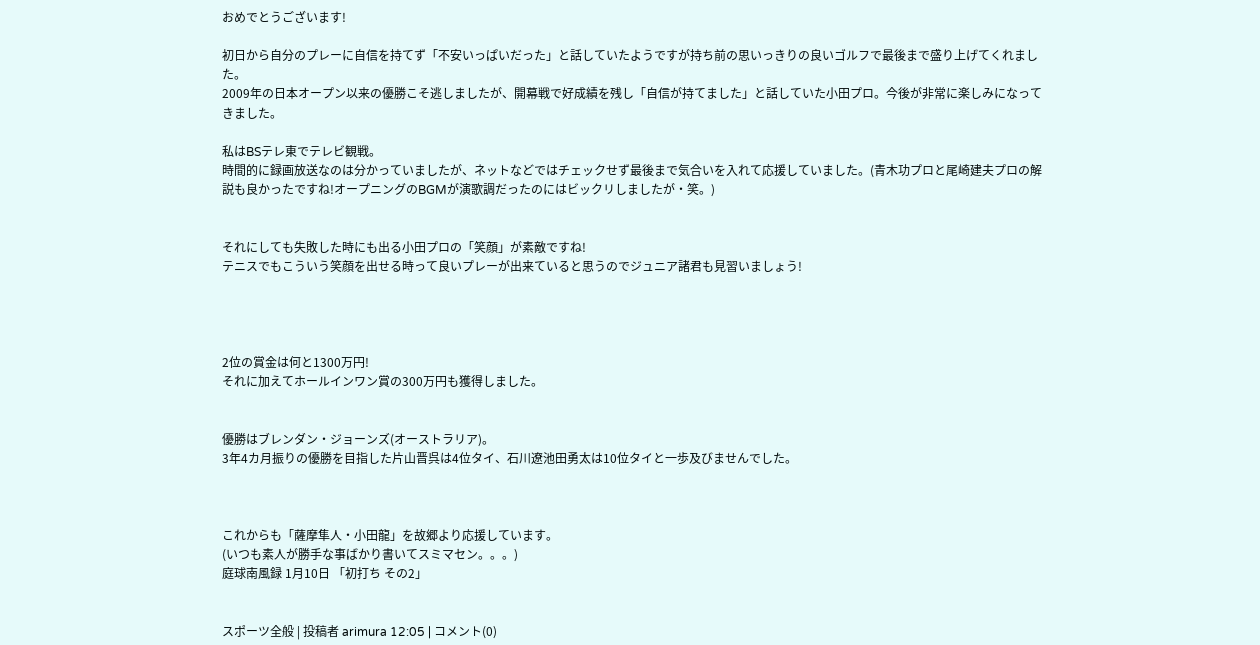おめでとうございます!

初日から自分のプレーに自信を持てず「不安いっぱいだった」と話していたようですが持ち前の思いっきりの良いゴルフで最後まで盛り上げてくれました。
2009年の日本オープン以来の優勝こそ逃しましたが、開幕戦で好成績を残し「自信が持てました」と話していた小田プロ。今後が非常に楽しみになってきました。

私はBSテレ東でテレビ観戦。
時間的に録画放送なのは分かっていましたが、ネットなどではチェックせず最後まで気合いを入れて応援していました。(青木功プロと尾崎建夫プロの解説も良かったですね!オープニングのBGMが演歌調だったのにはビックリしましたが・笑。)


それにしても失敗した時にも出る小田プロの「笑顔」が素敵ですね!
テニスでもこういう笑顔を出せる時って良いプレーが出来ていると思うのでジュニア諸君も見習いましょう!




2位の賞金は何と1300万円!
それに加えてホールインワン賞の300万円も獲得しました。


優勝はブレンダン・ジョーンズ(オーストラリア)。
3年4カ月振りの優勝を目指した片山晋呉は4位タイ、石川遼池田勇太は10位タイと一歩及びませんでした。



これからも「薩摩隼人・小田龍」を故郷より応援しています。
(いつも素人が勝手な事ばかり書いてスミマセン。。。)
庭球南風録 1月10日 「初打ち その2」


スポーツ全般 | 投稿者 arimura 12:05 | コメント(0)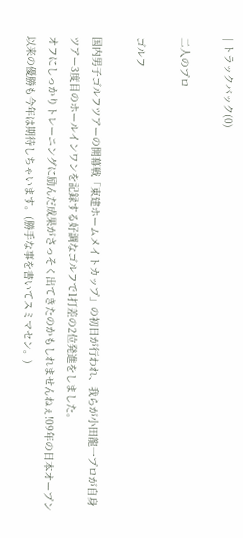| トラックバック(0)

二人のプロ

ゴルフ

国内男子ゴルフツアーの開幕戦「東建ホームメイトカップ」の初日が行われ、我らが小田龍一プロが自身ツアー3度目のホールインワンを記録する好調なゴルフで1打差の2位発進をしました。
オフにしっかりトレーニングに励んだ成果がさっそく出てきたのかもしれませんねぇ!09年の日本オープン以来の優勝も今年は期待しちゃいます。(勝手な事を書いてスミマセン。)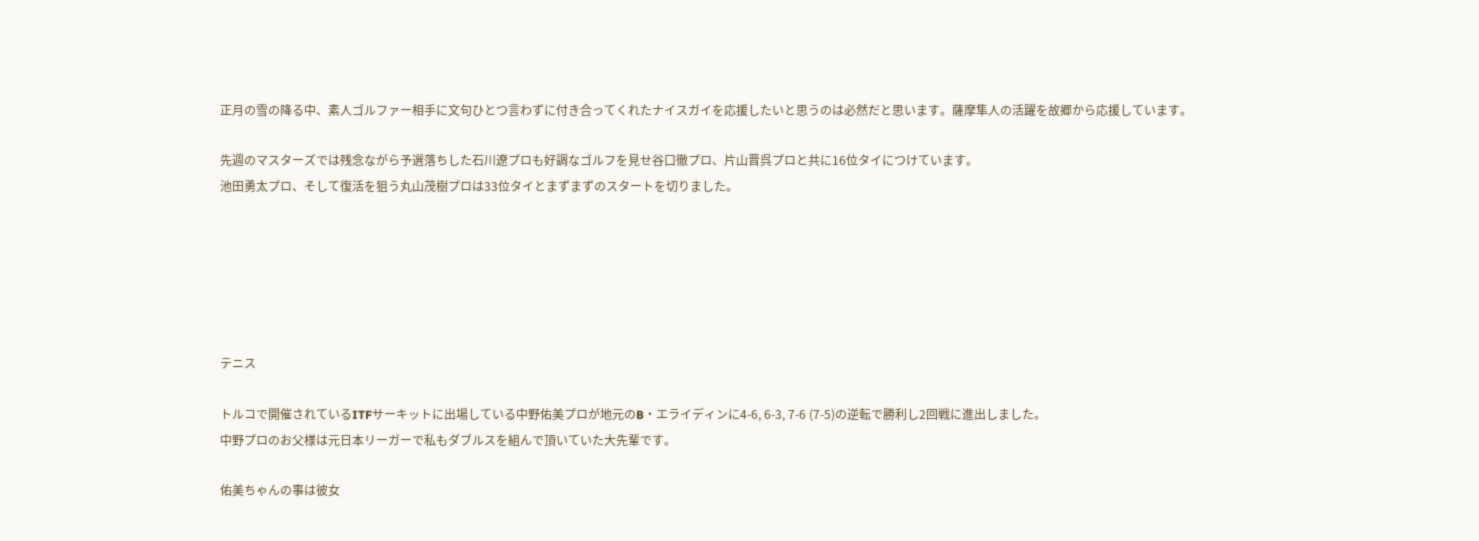正月の雪の降る中、素人ゴルファー相手に文句ひとつ言わずに付き合ってくれたナイスガイを応援したいと思うのは必然だと思います。薩摩隼人の活躍を故郷から応援しています。

先週のマスターズでは残念ながら予選落ちした石川遼プロも好調なゴルフを見せ谷口徹プロ、片山晋呉プロと共に16位タイにつけています。
池田勇太プロ、そして復活を狙う丸山茂樹プロは33位タイとまずまずのスタートを切りました。






テニス

トルコで開催されているITFサーキットに出場している中野佑美プロが地元のB・エライディンに4-6, 6-3, 7-6 (7-5)の逆転で勝利し2回戦に進出しました。
中野プロのお父様は元日本リーガーで私もダブルスを組んで頂いていた大先輩です。

佑美ちゃんの事は彼女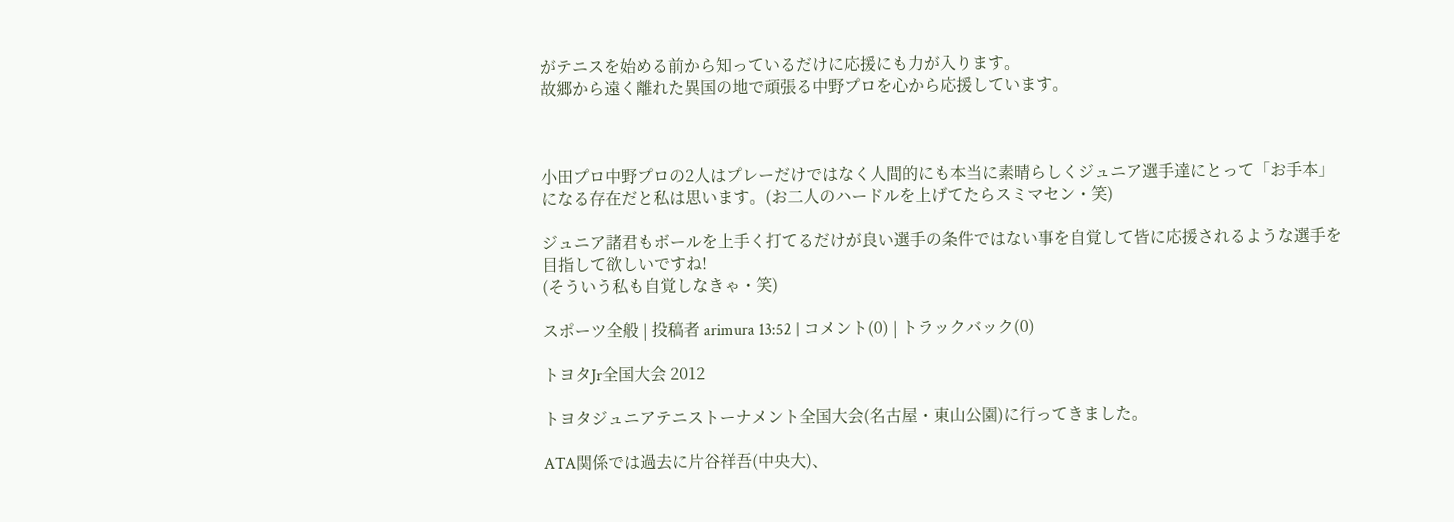がテニスを始める前から知っているだけに応援にも力が入ります。
故郷から遠く離れた異国の地で頑張る中野プロを心から応援しています。



小田プロ中野プロの2人はプレーだけではなく人間的にも本当に素晴らしくジュニア選手達にとって「お手本」になる存在だと私は思います。(お二人のハードルを上げてたらスミマセン・笑)

ジュニア諸君もボールを上手く打てるだけが良い選手の条件ではない事を自覚して皆に応援されるような選手を目指して欲しいですね!
(そういう私も自覚しなきゃ・笑)

スポーツ全般 | 投稿者 arimura 13:52 | コメント(0) | トラックバック(0)

トヨタJr全国大会 2012

トヨタジュニアテニストーナメント全国大会(名古屋・東山公園)に行ってきました。

ATA関係では過去に片谷祥吾(中央大)、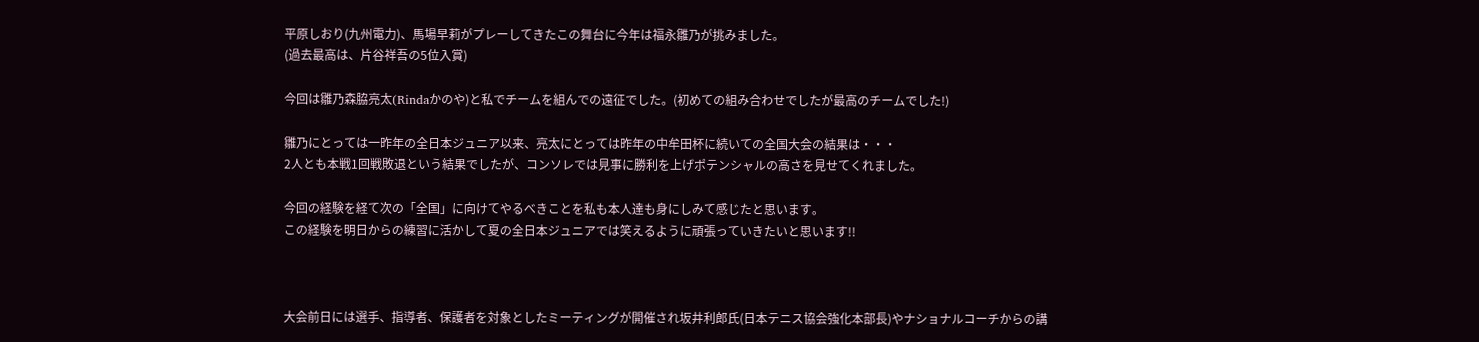平原しおり(九州電力)、馬場早莉がプレーしてきたこの舞台に今年は福永雛乃が挑みました。
(過去最高は、片谷祥吾の5位入賞)

今回は雛乃森脇亮太(Rindaかのや)と私でチームを組んでの遠征でした。(初めての組み合わせでしたが最高のチームでした!)

雛乃にとっては一昨年の全日本ジュニア以来、亮太にとっては昨年の中牟田杯に続いての全国大会の結果は・・・
2人とも本戦1回戦敗退という結果でしたが、コンソレでは見事に勝利を上げポテンシャルの高さを見せてくれました。

今回の経験を経て次の「全国」に向けてやるべきことを私も本人達も身にしみて感じたと思います。
この経験を明日からの練習に活かして夏の全日本ジュニアでは笑えるように頑張っていきたいと思います!!



大会前日には選手、指導者、保護者を対象としたミーティングが開催され坂井利郎氏(日本テニス協会強化本部長)やナショナルコーチからの講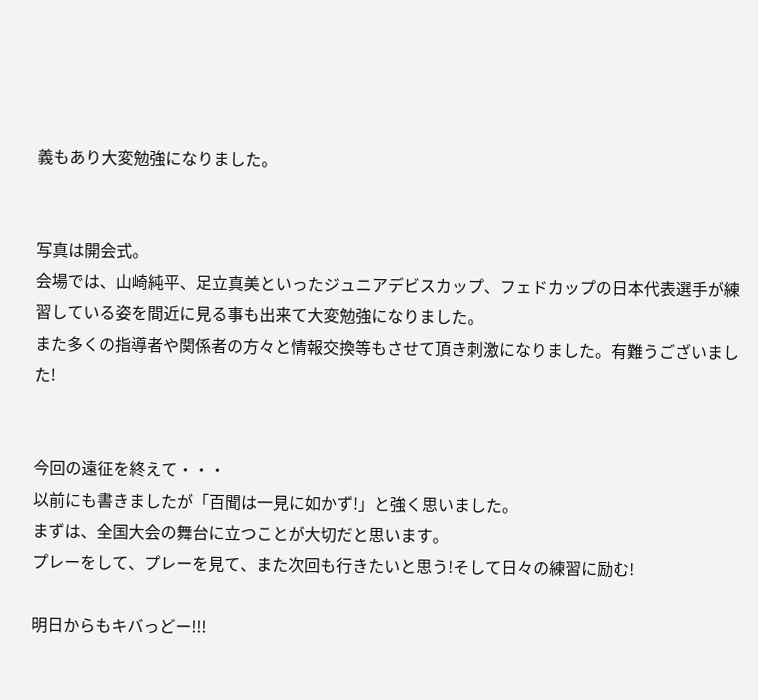義もあり大変勉強になりました。


写真は開会式。
会場では、山崎純平、足立真美といったジュニアデビスカップ、フェドカップの日本代表選手が練習している姿を間近に見る事も出来て大変勉強になりました。
また多くの指導者や関係者の方々と情報交換等もさせて頂き刺激になりました。有難うございました!


今回の遠征を終えて・・・
以前にも書きましたが「百聞は一見に如かず!」と強く思いました。
まずは、全国大会の舞台に立つことが大切だと思います。
プレーをして、プレーを見て、また次回も行きたいと思う!そして日々の練習に励む!

明日からもキバっどー!!!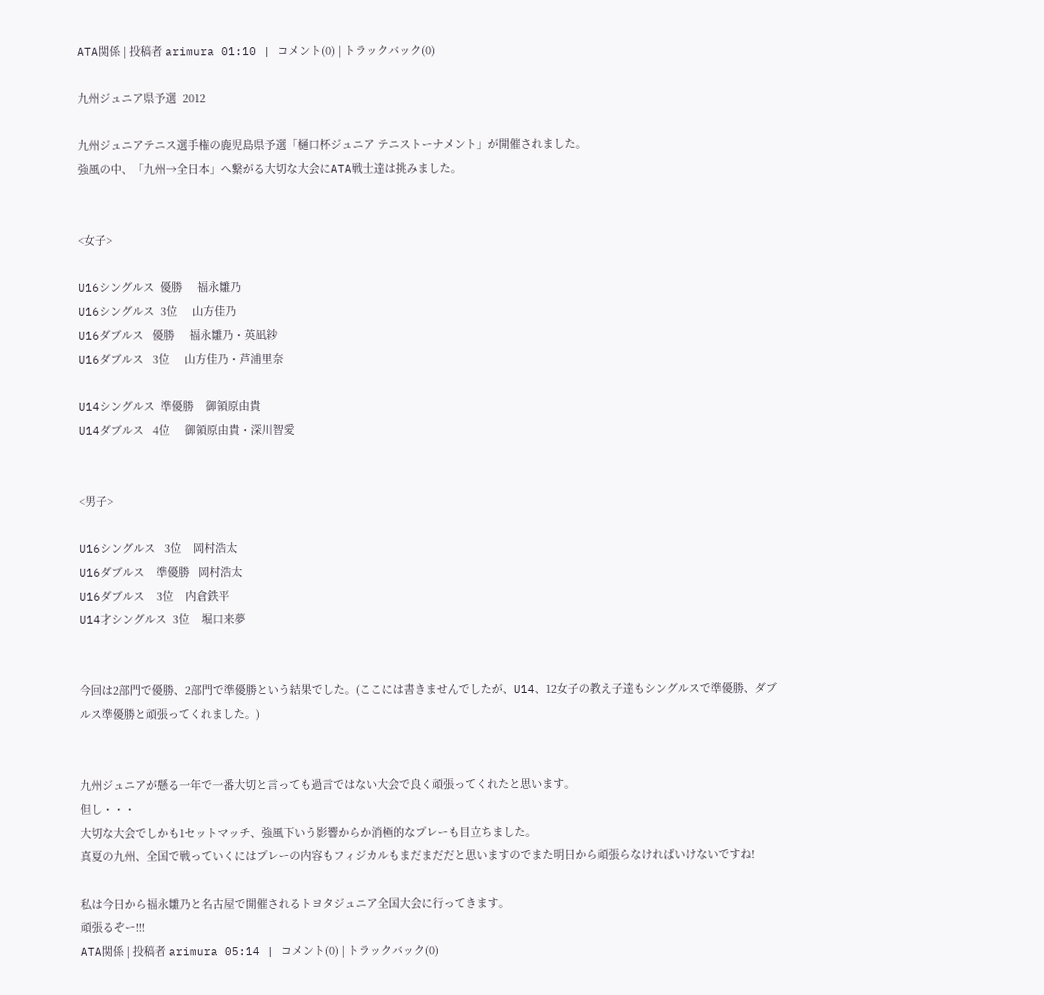ATA関係 | 投稿者 arimura 01:10 | コメント(0) | トラックバック(0)

九州ジュニア県予選  2012

九州ジュニアテニス選手権の鹿児島県予選「樋口杯ジュニア テニストーナメント」が開催されました。
強風の中、「九州→全日本」へ繋がる大切な大会にATA戦士達は挑みました。


<女子>

U16シングルス  優勝     福永雛乃
U16シングルス  3位     山方佳乃
U16ダブルス   優勝     福永雛乃・英凪紗
U16ダブルス   3位     山方佳乃・芦浦里奈

U14シングルス  準優勝    御領原由貴
U14ダブルス   4位     御領原由貴・深川智愛


<男子>

U16シングルス   3位    岡村浩太
U16ダブルス    準優勝   岡村浩太
U16ダブルス    3位    内倉鉄平
U14才シングルス  3位    堀口来夢


今回は2部門で優勝、2部門で準優勝という結果でした。(ここには書きませんでしたが、U14、12女子の教え子達もシングルスで準優勝、ダブルス準優勝と頑張ってくれました。)


九州ジュニアが懸る一年で一番大切と言っても過言ではない大会で良く頑張ってくれたと思います。
但し・・・
大切な大会でしかも1セットマッチ、強風下いう影響からか消極的なプレーも目立ちました。
真夏の九州、全国で戦っていくにはプレーの内容もフィジカルもまだまだだと思いますのでまた明日から頑張らなければいけないですね!

私は今日から福永雛乃と名古屋で開催されるトヨタジュニア全国大会に行ってきます。
頑張るぞー!!!
ATA関係 | 投稿者 arimura 05:14 | コメント(0) | トラックバック(0)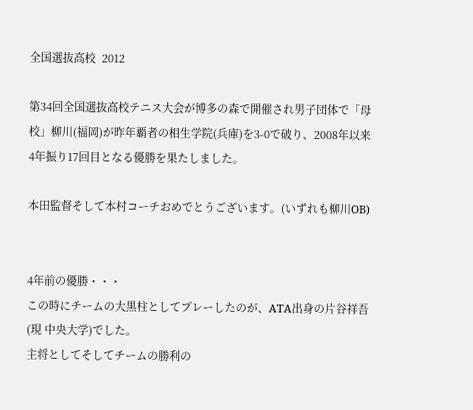全国選抜高校  2012

第34回全国選抜高校テニス大会が博多の森で開催され男子団体で「母校」柳川(福岡)が昨年覇者の相生学院(兵庫)を3-0で破り、2008年以来4年振り17回目となる優勝を果たしました。

本田監督そして本村コーチおめでとうございます。(いずれも柳川OB)


4年前の優勝・・・
この時にチームの大黒柱としてプレーしたのが、ATA出身の片谷祥吾(現 中央大学)でした。
主将としてそしてチームの勝利の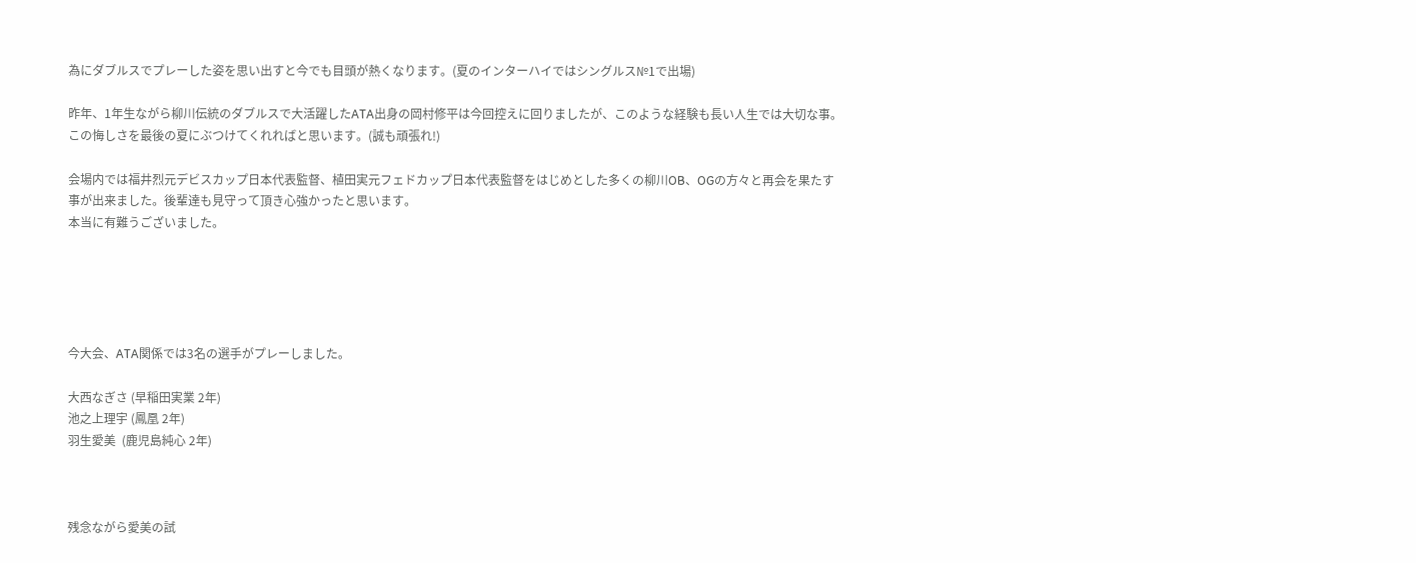為にダブルスでプレーした姿を思い出すと今でも目頭が熱くなります。(夏のインターハイではシングルス№1で出場)

昨年、1年生ながら柳川伝統のダブルスで大活躍したATA出身の岡村修平は今回控えに回りましたが、このような経験も長い人生では大切な事。
この悔しさを最後の夏にぶつけてくれればと思います。(誠も頑張れ!)

会場内では福井烈元デビスカップ日本代表監督、植田実元フェドカップ日本代表監督をはじめとした多くの柳川OB、OGの方々と再会を果たす事が出来ました。後輩達も見守って頂き心強かったと思います。
本当に有難うございました。





今大会、ATA関係では3名の選手がプレーしました。

大西なぎさ (早稲田実業 2年)
池之上理宇 (鳳凰 2年)
羽生愛美  (鹿児島純心 2年)



残念ながら愛美の試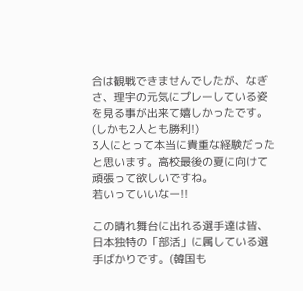合は観戦できませんでしたが、なぎさ、理宇の元気にプレーしている姿を見る事が出来て嬉しかったです。(しかも2人とも勝利!)
3人にとって本当に貴重な経験だったと思います。高校最後の夏に向けて頑張って欲しいですね。
若いっていいなー!!

この晴れ舞台に出れる選手達は皆、日本独特の「部活」に属している選手ばかりです。(韓国も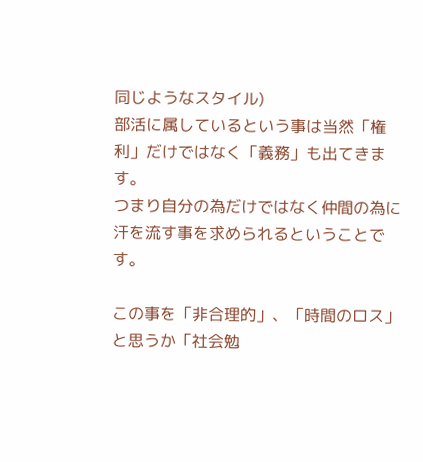同じようなスタイル)
部活に属しているという事は当然「権利」だけではなく「義務」も出てきます。
つまり自分の為だけではなく仲間の為に汗を流す事を求められるということです。

この事を「非合理的」、「時間のロス」と思うか「社会勉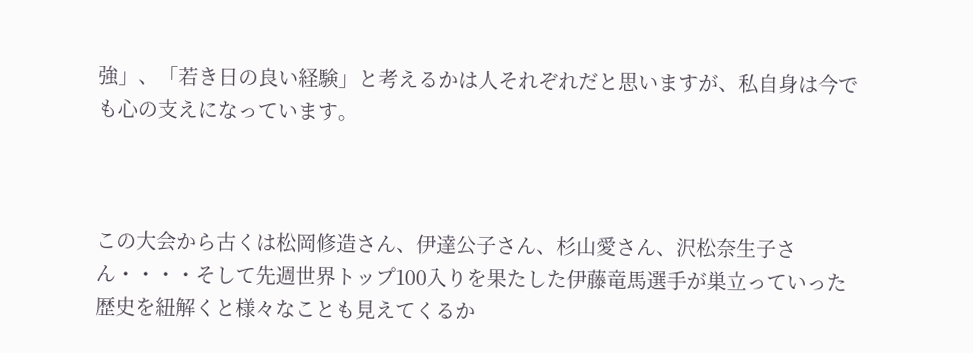強」、「若き日の良い経験」と考えるかは人それぞれだと思いますが、私自身は今でも心の支えになっています。



この大会から古くは松岡修造さん、伊達公子さん、杉山愛さん、沢松奈生子さん・・・・そして先週世界トップ100入りを果たした伊藤竜馬選手が巣立っていった歴史を紐解くと様々なことも見えてくるか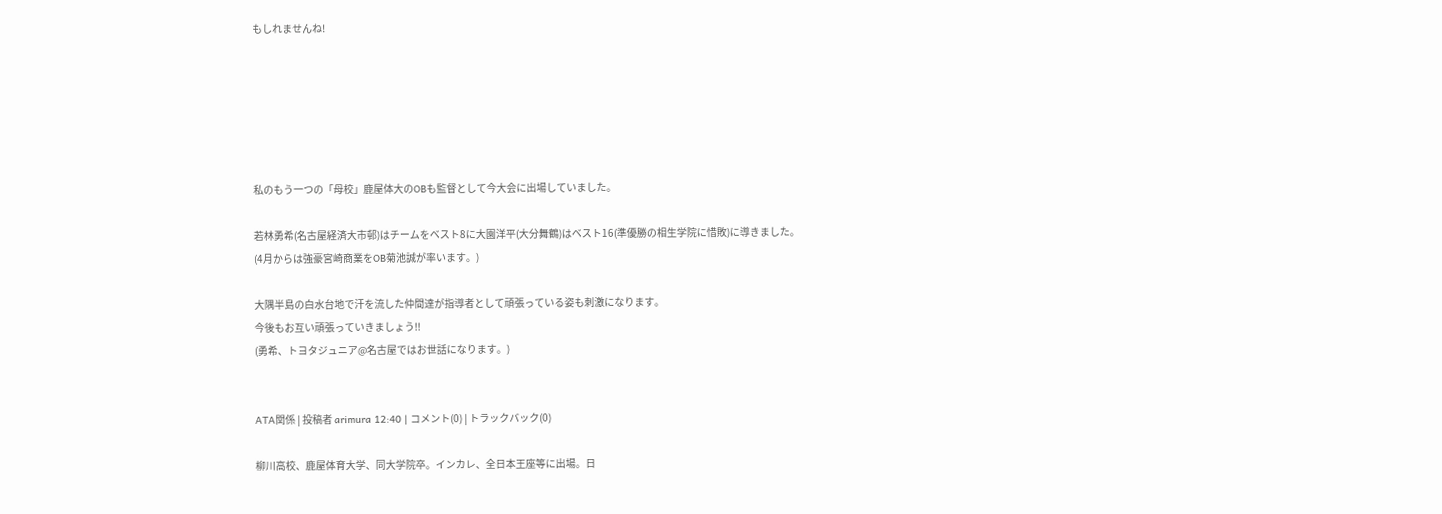もしれませんね!






私のもう一つの「母校」鹿屋体大のOBも監督として今大会に出場していました。

若林勇希(名古屋経済大市邨)はチームをベスト8に大園洋平(大分舞鶴)はベスト16(準優勝の相生学院に惜敗)に導きました。
(4月からは強豪宮崎商業をOB菊池誠が率います。)

大隅半島の白水台地で汗を流した仲間達が指導者として頑張っている姿も刺激になります。
今後もお互い頑張っていきましょう!!
(勇希、トヨタジュニア@名古屋ではお世話になります。)


ATA関係 | 投稿者 arimura 12:40 | コメント(0) | トラックバック(0)

柳川高校、鹿屋体育大学、同大学院卒。インカレ、全日本王座等に出場。日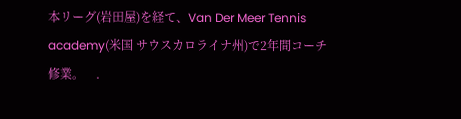本リーグ(岩田屋)を経て、Van Der Meer Tennis academy(米国 サウスカロライナ州)で2年間コーチ修業。    .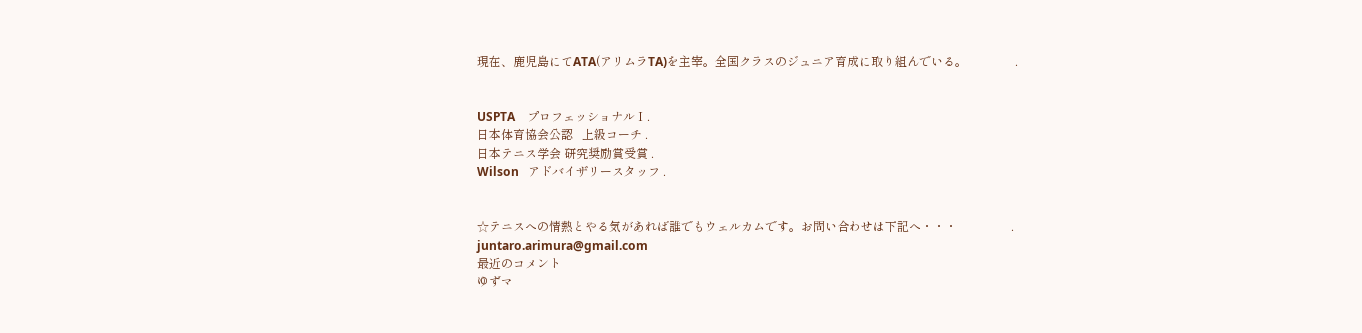現在、鹿児島にてATA(アリムラTA)を主宰。全国クラスのジュニア育成に取り組んでいる。                .


USPTA    プロフェッショナルⅠ.
日本体育協会公認   上級コーチ .
日本テニス学会 研究奨励賞受賞 .
Wilson   アドバイザリースタッフ .


☆テニスへの情熱とやる気があれば誰でもウェルカムです。お問い合わせは下記へ・・・                  .
juntaro.arimura@gmail.com
最近のコメント
ゆずマ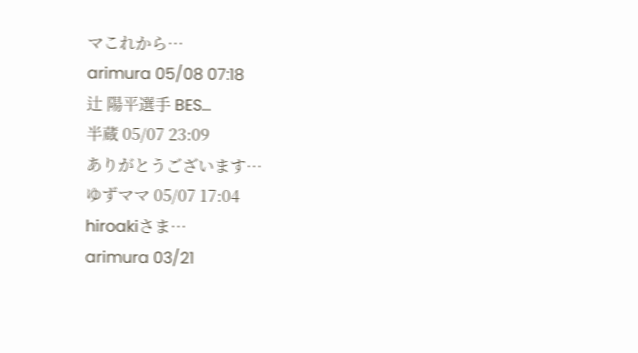マこれから…
arimura 05/08 07:18
辻 陽平選手 BES…
半蔵 05/07 23:09
ありがとうございます…
ゆずママ 05/07 17:04
hiroakiさま…
arimura 03/21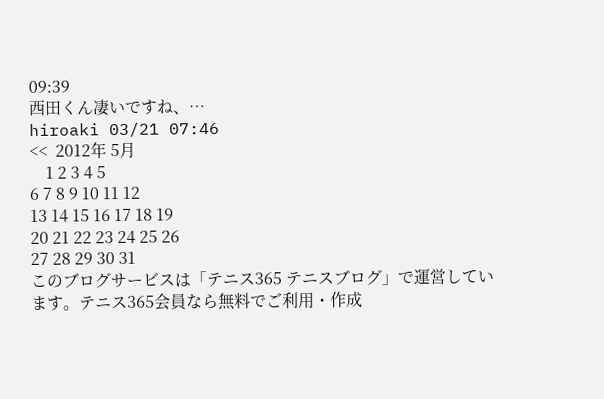09:39
西田くん凄いですね、…
hiroaki 03/21 07:46
<<  2012年 5月
    1 2 3 4 5
6 7 8 9 10 11 12
13 14 15 16 17 18 19
20 21 22 23 24 25 26
27 28 29 30 31
このブログサービスは「テニス365 テニスブログ」で運営しています。テニス365会員なら無料でご利用・作成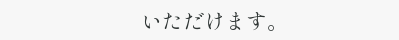いただけます。